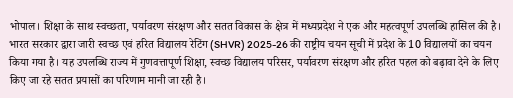भोपाल। शिक्षा के साथ स्वच्छता, पर्यावरण संरक्षण और सतत विकास के क्षेत्र में मध्यप्रदेश ने एक और महत्वपूर्ण उपलब्धि हासिल की है। भारत सरकार द्वारा जारी स्वच्छ एवं हरित विद्यालय रेटिंग (SHVR) 2025-26 की राष्ट्रीय चयन सूची में प्रदेश के 10 विद्यालयों का चयन किया गया है। यह उपलब्धि राज्य में गुणवत्तापूर्ण शिक्षा, स्वच्छ विद्यालय परिसर, पर्यावरण संरक्षण और हरित पहल को बढ़ावा देने के लिए किए जा रहे सतत प्रयासों का परिणाम मानी जा रही है।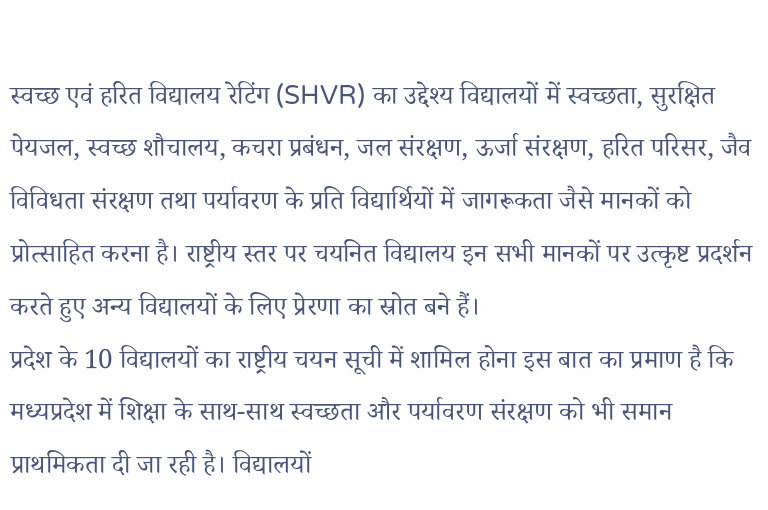स्वच्छ एवं हरित विद्यालय रेटिंग (SHVR) का उद्देश्य विद्यालयों में स्वच्छता, सुरक्षित पेयजल, स्वच्छ शौचालय, कचरा प्रबंधन, जल संरक्षण, ऊर्जा संरक्षण, हरित परिसर, जैव विविधता संरक्षण तथा पर्यावरण के प्रति विद्यार्थियों में जागरूकता जैसे मानकों को प्रोत्साहित करना है। राष्ट्रीय स्तर पर चयनित विद्यालय इन सभी मानकों पर उत्कृष्ट प्रदर्शन करते हुए अन्य विद्यालयों के लिए प्रेरणा का स्रोत बने हैं।
प्रदेश के 10 विद्यालयों का राष्ट्रीय चयन सूची में शामिल होना इस बात का प्रमाण है कि मध्यप्रदेश में शिक्षा के साथ-साथ स्वच्छता और पर्यावरण संरक्षण को भी समान प्राथमिकता दी जा रही है। विद्यालयों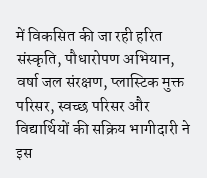में विकसित की जा रही हरित संस्कृति, पौधारोपण अभियान, वर्षा जल संरक्षण, प्लास्टिक मुक्त परिसर, स्वच्छ परिसर और विद्यार्थियों की सक्रिय भागीदारी ने इस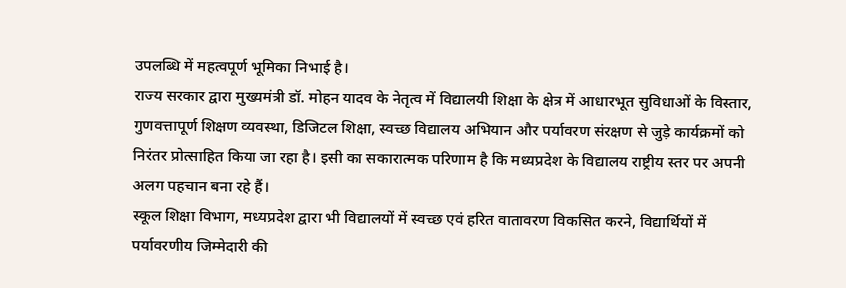उपलब्धि में महत्वपूर्ण भूमिका निभाई है।
राज्य सरकार द्वारा मुख्यमंत्री डॉ. मोहन यादव के नेतृत्व में विद्यालयी शिक्षा के क्षेत्र में आधारभूत सुविधाओं के विस्तार, गुणवत्तापूर्ण शिक्षण व्यवस्था, डिजिटल शिक्षा, स्वच्छ विद्यालय अभियान और पर्यावरण संरक्षण से जुड़े कार्यक्रमों को निरंतर प्रोत्साहित किया जा रहा है। इसी का सकारात्मक परिणाम है कि मध्यप्रदेश के विद्यालय राष्ट्रीय स्तर पर अपनी अलग पहचान बना रहे हैं।
स्कूल शिक्षा विभाग, मध्यप्रदेश द्वारा भी विद्यालयों में स्वच्छ एवं हरित वातावरण विकसित करने, विद्यार्थियों में पर्यावरणीय जिम्मेदारी की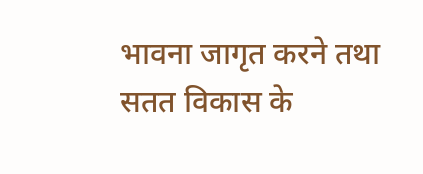भावना जागृत करने तथा सतत विकास के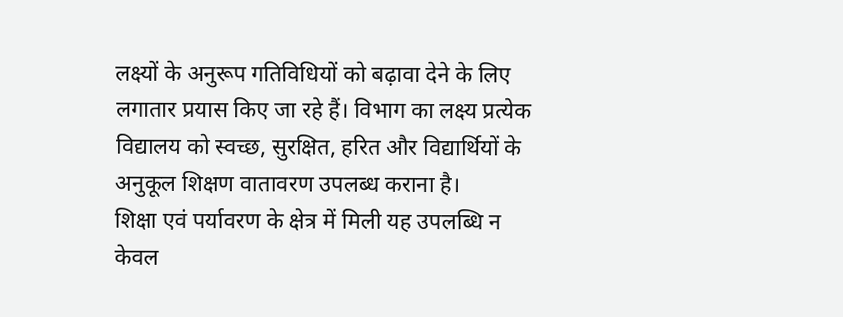लक्ष्यों के अनुरूप गतिविधियों को बढ़ावा देने के लिए लगातार प्रयास किए जा रहे हैं। विभाग का लक्ष्य प्रत्येक विद्यालय को स्वच्छ, सुरक्षित, हरित और विद्यार्थियों के अनुकूल शिक्षण वातावरण उपलब्ध कराना है।
शिक्षा एवं पर्यावरण के क्षेत्र में मिली यह उपलब्धि न केवल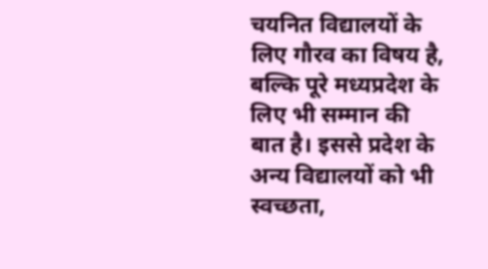चयनित विद्यालयों के लिए गौरव का विषय है, बल्कि पूरे मध्यप्रदेश के लिए भी सम्मान की बात है। इससे प्रदेश के अन्य विद्यालयों को भी स्वच्छता,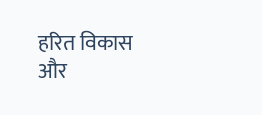हरित विकास और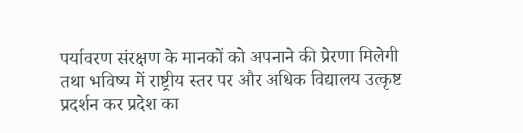पर्यावरण संरक्षण के मानकों को अपनाने की प्रेरणा मिलेगी तथा भविष्य में राष्ट्रीय स्तर पर और अधिक विद्यालय उत्कृष्ट प्रदर्शन कर प्रदेश का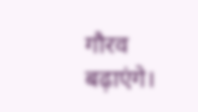गौरव बढ़ाएंगे।